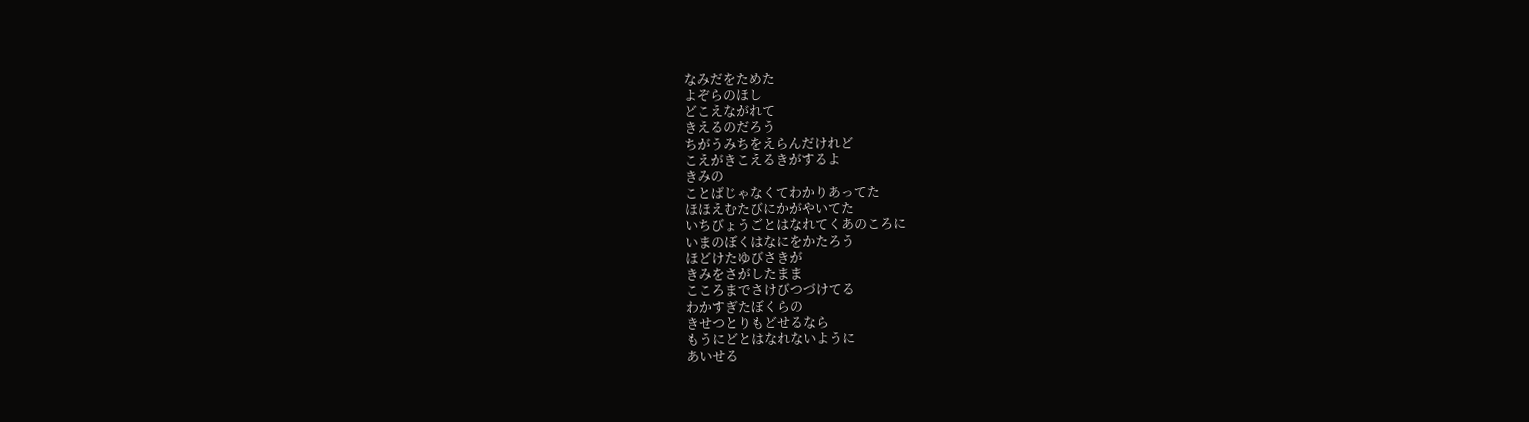なみだをためた
よぞらのほし
どこえながれて
きえるのだろう
ちがうみちをえらんだけれど
こえがきこえるきがするよ
きみの
ことばじゃなくてわかりあってた
ほほえむたびにかがやいてた
いちびょうごとはなれてくあのころに
いまのぼくはなにをかたろう
ほどけたゆびさきが
きみをさがしたまま
こころまでさけびつづけてる
わかすぎたぼくらの
きせつとりもどせるなら
もうにどとはなれないように
あいせる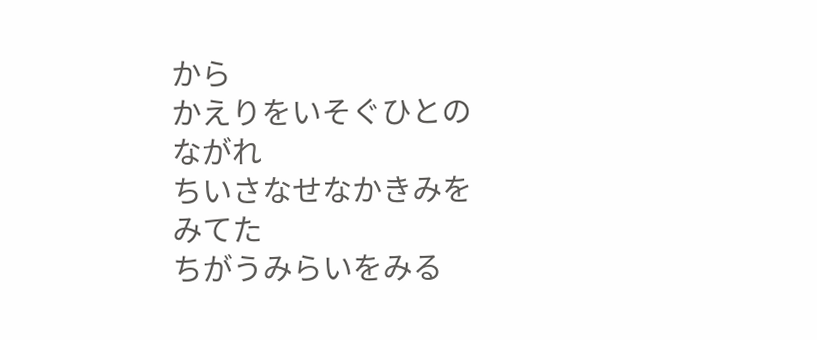から
かえりをいそぐひとのながれ
ちいさなせなかきみをみてた
ちがうみらいをみる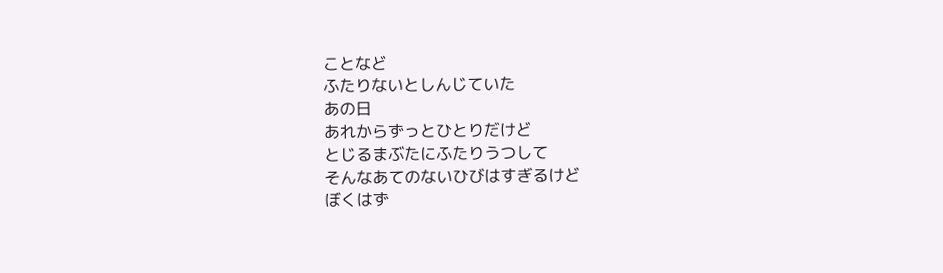ことなど
ふたりないとしんじていた
あの日
あれからずっとひとりだけど
とじるまぶたにふたりうつして
そんなあてのないひびはすぎるけど
ぼくはず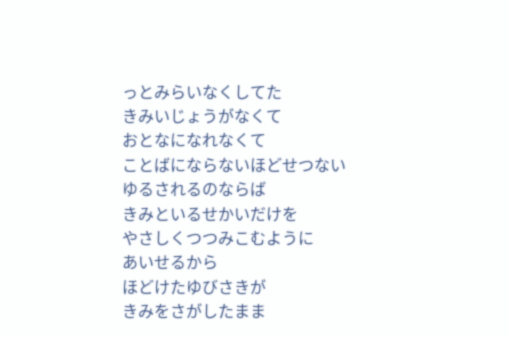っとみらいなくしてた
きみいじょうがなくて
おとなになれなくて
ことばにならないほどせつない
ゆるされるのならば
きみといるせかいだけを
やさしくつつみこむように
あいせるから
ほどけたゆびさきが
きみをさがしたまま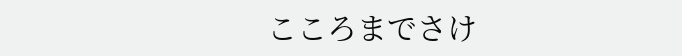こころまでさけ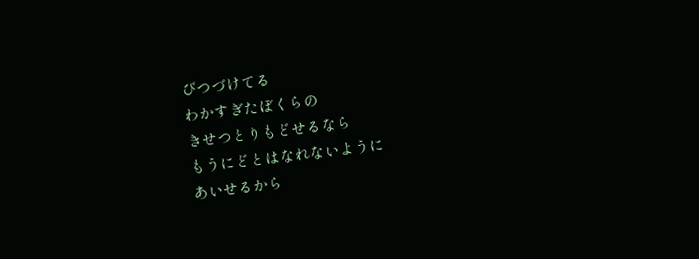びつづけてる
わかすぎたぼくらの
きせつとりもどせるなら
もうにどとはなれないように
あいせるから